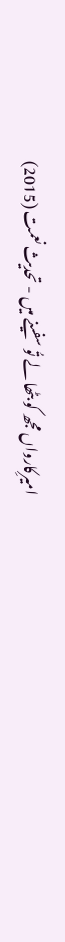امیرِکارواں مجھ کو بٹھا لے تُو سفینے میں - تحدیث نعمت (2015)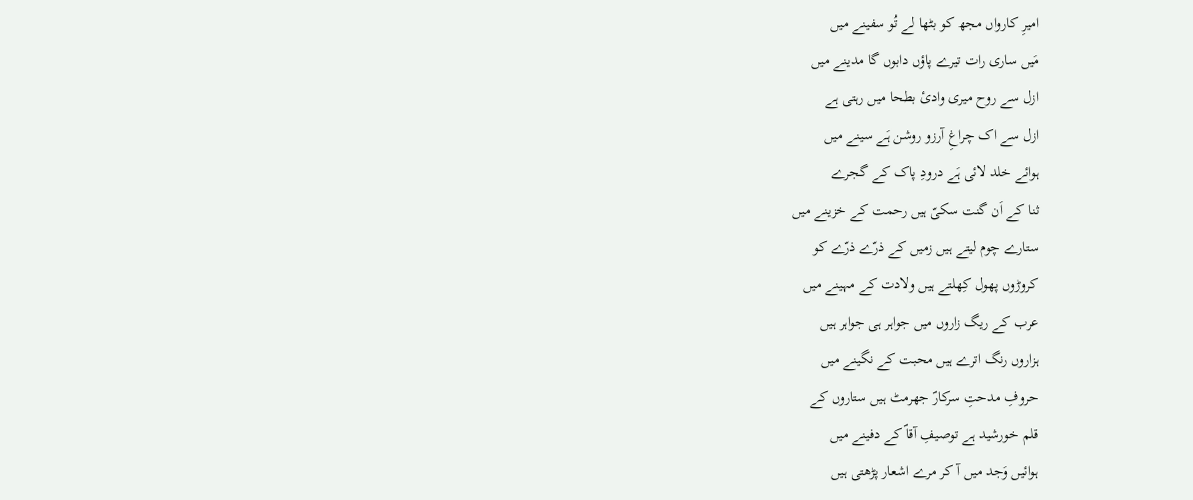امیرِ کارواں مجھ کو بٹھا لے تُو سفینے میں
مَیں ساری رات تیرے پاؤں دابوں گا مدینے میں
ازل سے روح میری وادیٔ بطحا میں رہتی ہے
ازل سے اک چراغِ آرزو روشن ہَے سینے میں
ہوائے خلد لائی ہَے درودِ پاک کے گجرے
ثنا کے اَن گنت سکیّ ہیں رحمت کے خزینے میں
ستارے چوم لیتے ہیں زمیں کے ذرّے ذرّے کو
کروڑوں پھول کِھلتے ہیں ولادت کے مہینے میں
عرب کے ریگ زاروں میں جواہر ہی جواہر ہیں
ہزاروں رنگ اترے ہیں محبت کے نگینے میں
حروفِ مدحتِ سرکارؐ جھرمٹ ہیں ستاروں کے
قلم خورشید ہے توصیفِ آقاؐ کے دفینے میں
ہوائیں وَجد میں آ کر مرے اشعار پڑھتی ہیں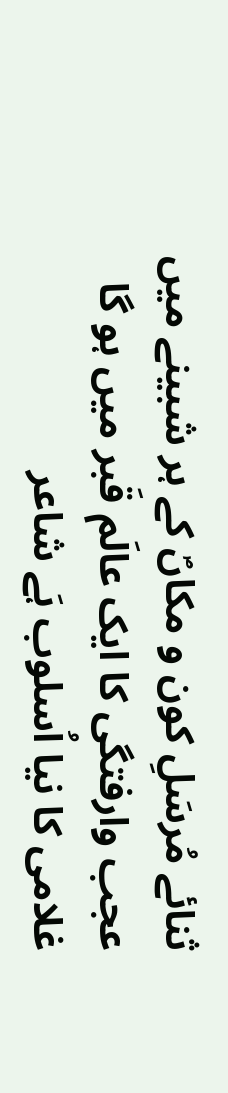ثنائے مُرسَلِ کون و مکاںؐ کے ہر شبینے میں
عجب وارفتگی کا ایک عالَم قَبر میں ہو گا
غلامی کا نیا اُسلوب ہَے شاعر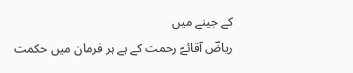کے جینے میں
ریاضؔ آقائےؐ رحمت کے ہے ہر فرمان میں حکمت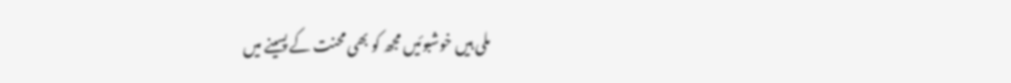ملی ہیں خوشبوئیں مجھ کو بھی محنت کے پسینے میں